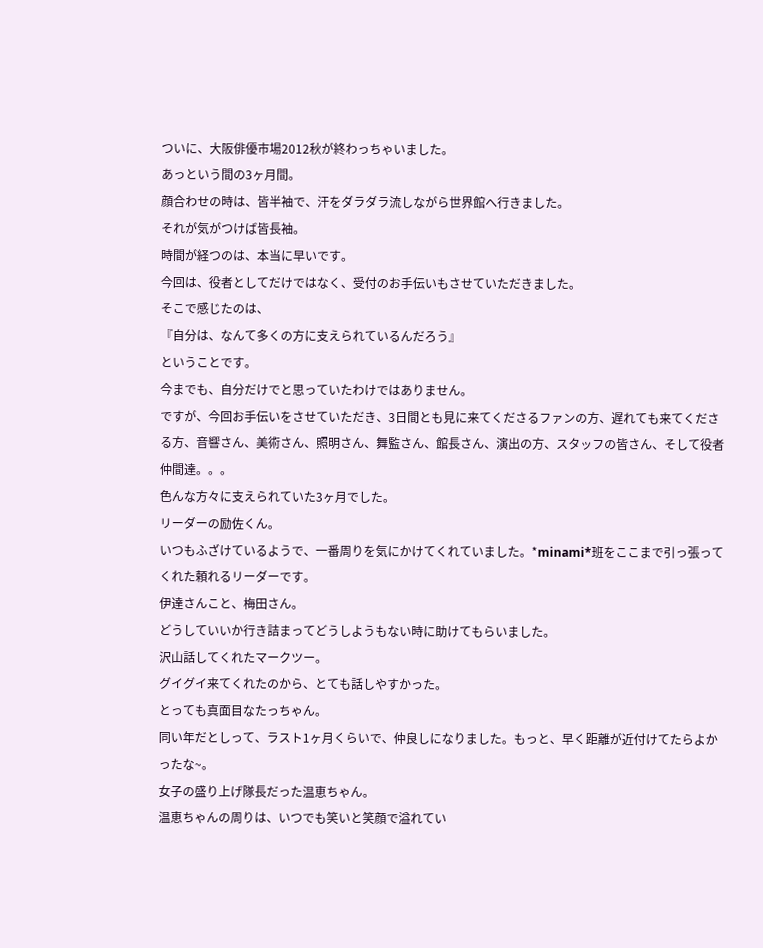ついに、大阪俳優市場2012秋が終わっちゃいました。
あっという間の3ヶ月間。
顔合わせの時は、皆半袖で、汗をダラダラ流しながら世界館へ行きました。
それが気がつけば皆長袖。
時間が経つのは、本当に早いです。
今回は、役者としてだけではなく、受付のお手伝いもさせていただきました。
そこで感じたのは、
『自分は、なんて多くの方に支えられているんだろう』
ということです。
今までも、自分だけでと思っていたわけではありません。
ですが、今回お手伝いをさせていただき、3日間とも見に来てくださるファンの方、遅れても来てくださる方、音響さん、美術さん、照明さん、舞監さん、館長さん、演出の方、スタッフの皆さん、そして役者仲間達。。。
色んな方々に支えられていた3ヶ月でした。
リーダーの励佐くん。
いつもふざけているようで、一番周りを気にかけてくれていました。*minami*班をここまで引っ張ってくれた頼れるリーダーです。
伊達さんこと、梅田さん。
どうしていいか行き詰まってどうしようもない時に助けてもらいました。
沢山話してくれたマークツー。
グイグイ来てくれたのから、とても話しやすかった。
とっても真面目なたっちゃん。
同い年だとしって、ラスト1ヶ月くらいで、仲良しになりました。もっと、早く距離が近付けてたらよかったな~。
女子の盛り上げ隊長だった温恵ちゃん。
温恵ちゃんの周りは、いつでも笑いと笑顔で溢れてい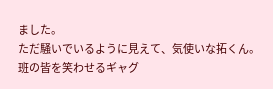ました。
ただ騒いでいるように見えて、気使いな拓くん。
班の皆を笑わせるギャグ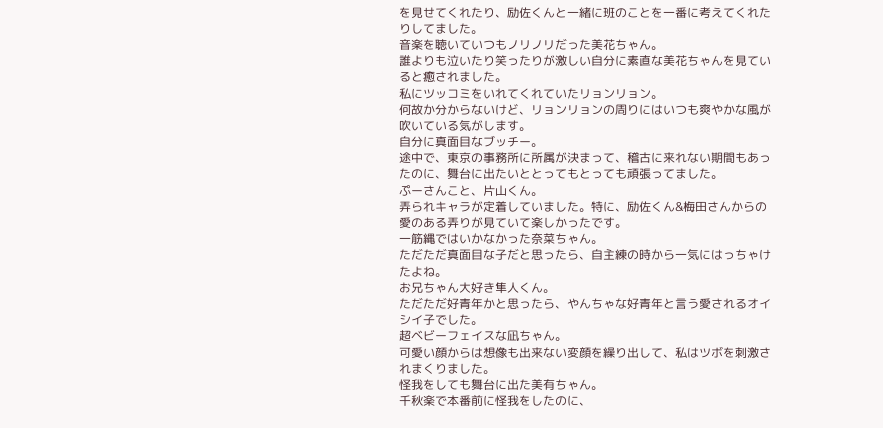を見せてくれたり、励佐くんと一緒に班のことを一番に考えてくれたりしてました。
音楽を聴いていつもノリノリだった美花ちゃん。
誰よりも泣いたり笑ったりが激しい自分に素直な美花ちゃんを見ていると癒されました。
私にツッコミをいれてくれていたリョンリョン。
何故か分からないけど、リョンリョンの周りにはいつも爽やかな風が吹いている気がします。
自分に真面目なブッチー。
途中で、東京の事務所に所属が決まって、稽古に来れない期間もあったのに、舞台に出たいととってもとっても頑張ってました。
ぷーさんこと、片山くん。
弄られキャラが定着していました。特に、励佐くん&梅田さんからの愛のある弄りが見ていて楽しかったです。
一筋縄ではいかなかった奈菜ちゃん。
ただただ真面目な子だと思ったら、自主練の時から一気にはっちゃけたよね。
お兄ちゃん大好き隼人くん。
ただただ好青年かと思ったら、やんちゃな好青年と言う愛されるオイシイ子でした。
超ベビーフェイスな凪ちゃん。
可愛い顔からは想像も出来ない変顔を繰り出して、私はツボを刺激されまくりました。
怪我をしても舞台に出た美有ちゃん。
千秋楽で本番前に怪我をしたのに、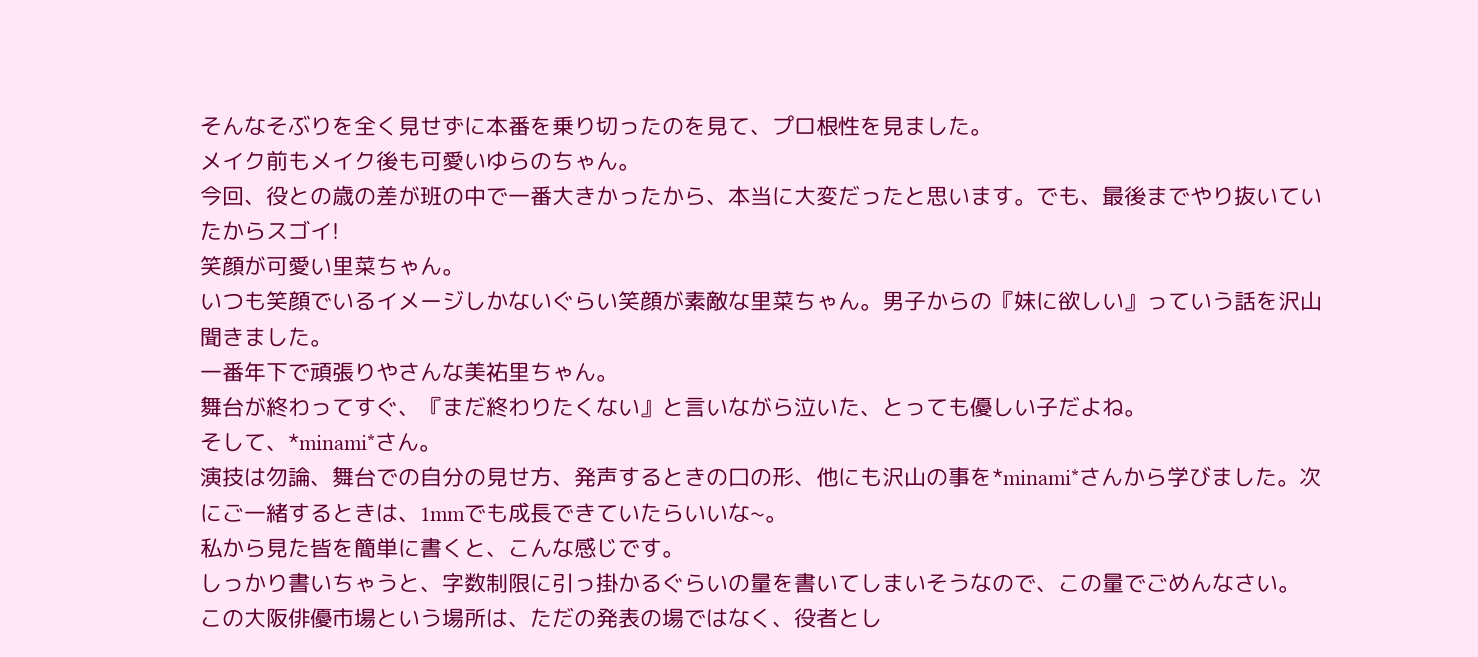そんなそぶりを全く見せずに本番を乗り切ったのを見て、プロ根性を見ました。
メイク前もメイク後も可愛いゆらのちゃん。
今回、役との歳の差が班の中で一番大きかったから、本当に大変だったと思います。でも、最後までやり抜いていたからスゴイ!
笑顔が可愛い里菜ちゃん。
いつも笑顔でいるイメージしかないぐらい笑顔が素敵な里菜ちゃん。男子からの『妹に欲しい』っていう話を沢山聞きました。
一番年下で頑張りやさんな美祐里ちゃん。
舞台が終わってすぐ、『まだ終わりたくない』と言いながら泣いた、とっても優しい子だよね。
そして、*minami*さん。
演技は勿論、舞台での自分の見せ方、発声するときの口の形、他にも沢山の事を*minami*さんから学びました。次にご一緒するときは、1mmでも成長できていたらいいな~。
私から見た皆を簡単に書くと、こんな感じです。
しっかり書いちゃうと、字数制限に引っ掛かるぐらいの量を書いてしまいそうなので、この量でごめんなさい。
この大阪俳優市場という場所は、ただの発表の場ではなく、役者とし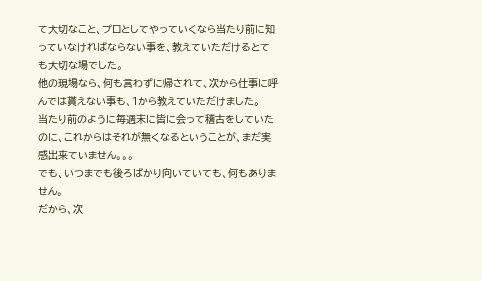て大切なこと、プロとしてやっていくなら当たり前に知っていなければならない事を、教えていただけるとても大切な場でした。
他の現場なら、何も言わずに帰されて、次から仕事に呼んでは貰えない事も、1から教えていただけました。
当たり前のように毎週末に皆に会って稽古をしていたのに、これからはそれが無くなるということが、まだ実感出来ていません。。。
でも、いつまでも後ろばかり向いていても、何もありません。
だから、次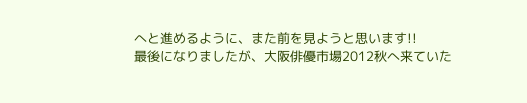へと進めるように、また前を見ようと思います!!
最後になりましたが、大阪俳優市場2012秋へ来ていた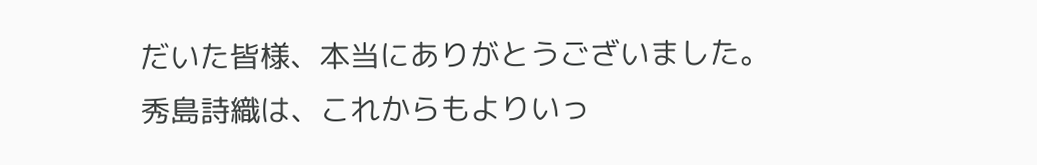だいた皆様、本当にありがとうございました。
秀島詩織は、これからもよりいっ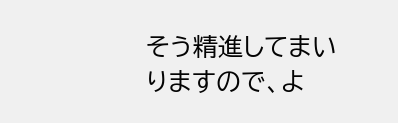そう精進してまいりますので、よ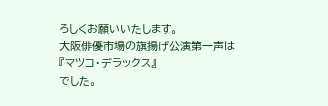ろしくお願いいたします。
大阪俳優市場の旗揚げ公演第一声は
『マツコ・デラックス』
でした。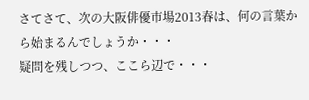さてさて、次の大阪俳優市場2013春は、何の言葉から始まるんでしょうか・・・
疑問を残しつつ、ここら辺で・・・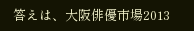答えは、大阪俳優市場2013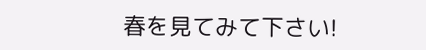春を見てみて下さい!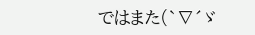ではまた(`∇´ゞ